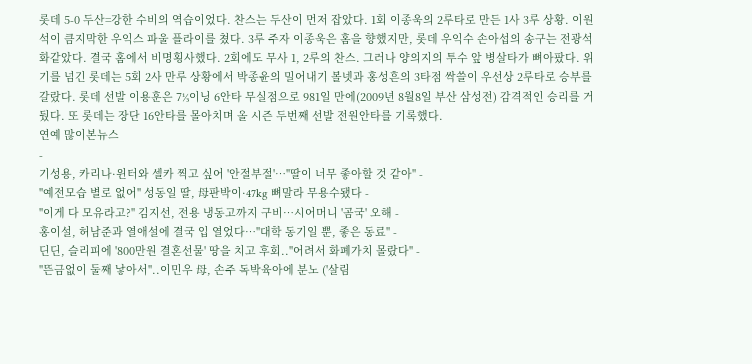롯데 5-0 두산=강한 수비의 역습이었다. 찬스는 두산이 먼저 잡았다. 1회 이종욱의 2루타로 만든 1사 3루 상황. 이원석이 큼지막한 우익스 파울 플라이를 쳤다. 3루 주자 이종욱은 홈을 향했지만, 롯데 우익수 손아섭의 송구는 전광석화같았다. 결국 홈에서 비명횡사했다. 2회에도 무사 1, 2루의 찬스. 그러나 양의지의 투수 앞 병살타가 뼈아팠다. 위기를 넘긴 롯데는 5회 2사 만루 상황에서 박종윤의 밀어내기 볼넷과 홍성흔의 3타점 싹쓸이 우선상 2루타로 승부를 갈랐다. 롯데 선발 이용훈은 7⅓이닝 6안타 무실점으로 981일 만에(2009년 8월8일 부산 삼성전) 감격적인 승리를 거뒀다. 또 롯데는 장단 16안타를 몰아치며 올 시즌 두번째 선발 전원안타를 기록했다.
연예 많이본뉴스
-
기성용, 카리나·윈터와 셀카 찍고 싶어 '안절부절'…"딸이 너무 좋아할 것 같아" -
"예전모습 별로 없어" 성동일 딸, 母판박이·47kg 뼈말라 무용수됐다 -
"이게 다 모유라고?" 김지선, 전용 냉동고까지 구비…시어머니 '곰국' 오해 -
홍이설, 허남준과 열애설에 결국 입 열었다…"대학 동기일 뿐, 좋은 동료" -
딘딘, 슬리피에 '800만원 결혼선물' 땅을 치고 후회.."어려서 화폐가치 몰랐다" -
"뜬금없이 둘째 낳아서"..이민우 母, 손주 독박육아에 분노 ('살림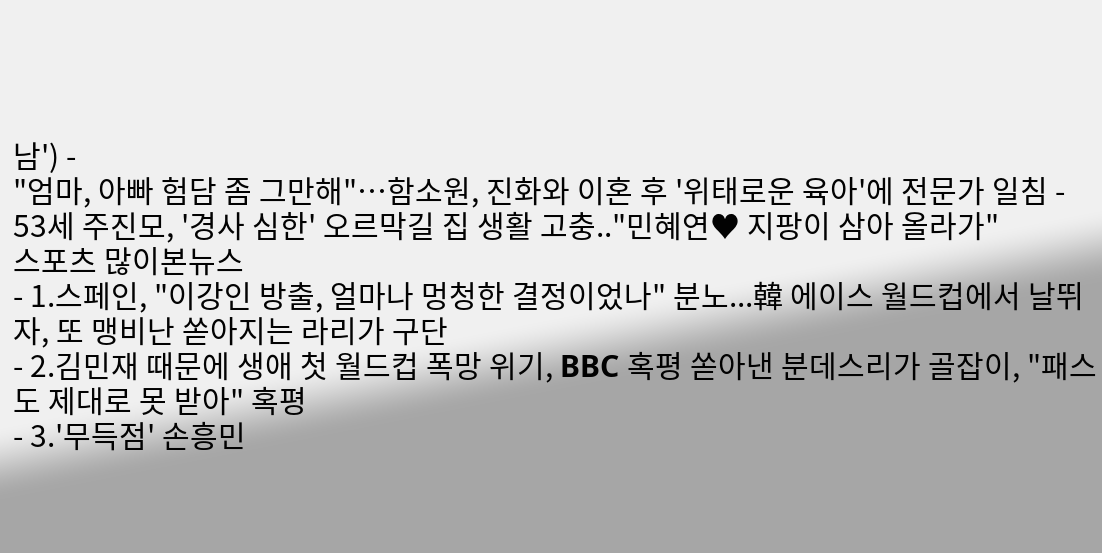남') -
"엄마, 아빠 험담 좀 그만해"…함소원, 진화와 이혼 후 '위태로운 육아'에 전문가 일침 -
53세 주진모, '경사 심한' 오르막길 집 생활 고충.."민혜연♥ 지팡이 삼아 올라가"
스포츠 많이본뉴스
- 1.스페인, "이강인 방출, 얼마나 멍청한 결정이었나" 분노...韓 에이스 월드컵에서 날뛰자, 또 맹비난 쏟아지는 라리가 구단
- 2.김민재 때문에 생애 첫 월드컵 폭망 위기, BBC 혹평 쏟아낸 분데스리가 골잡이, "패스도 제대로 못 받아" 혹평
- 3.'무득점' 손흥민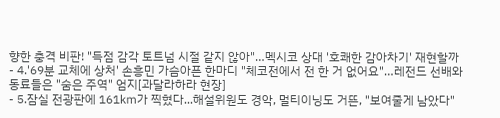향한 충격 비판! "득점 감각 토트넘 시절 같지 않아"…멕시코 상대 '호쾌한 감아차기' 재현할까
- 4.'69분 교체에 상처' 손흥민 가슴아픈 한마디 "체코전에서 전 한 거 없어요"…레전드 선배와 동료들은 "숨은 주역" 엄지[과달라하라 현장]
- 5.잠실 전광판에 161㎞가 찍혔다...해설위원도 경악, 멀티이닝도 거뜬, "보여줄게 남았다"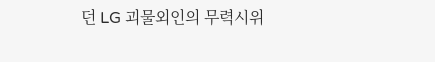던 LG 괴물외인의 무력시위